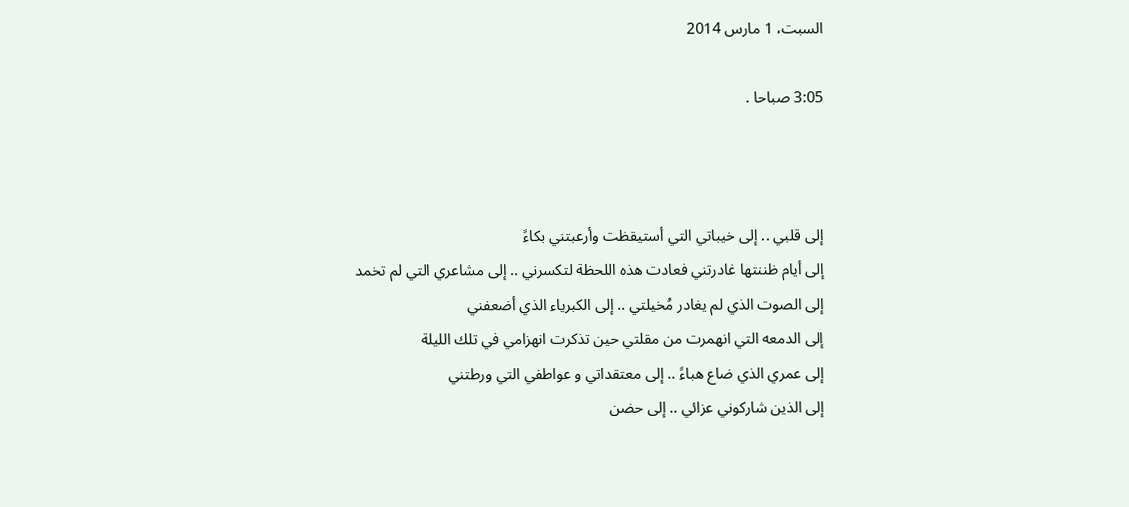السبت، 1 مارس 2014

3:05 صباحا .



إلى قلبي .. إلى خيباتي التي أستيقظت وأرعبتني بكاءً
إلى أيام ظننتها غادرتني فعادت هذه اللحظة لتكسرني .. إلى مشاعري التي لم تخمد
إلى الصوت الذي لم يغادر مُخيلتي .. إلى الكبرياء الذي أضعفني
إلى الدمعه التي انهمرت من مقلتي حين تذكرت انهزامي في تلك الليلة
إلى عمري الذي ضاع هباءً .. إلى معتقداتي و عواطفي التي ورطتني
إلى الذين شاركوني عزائي .. إلى حضن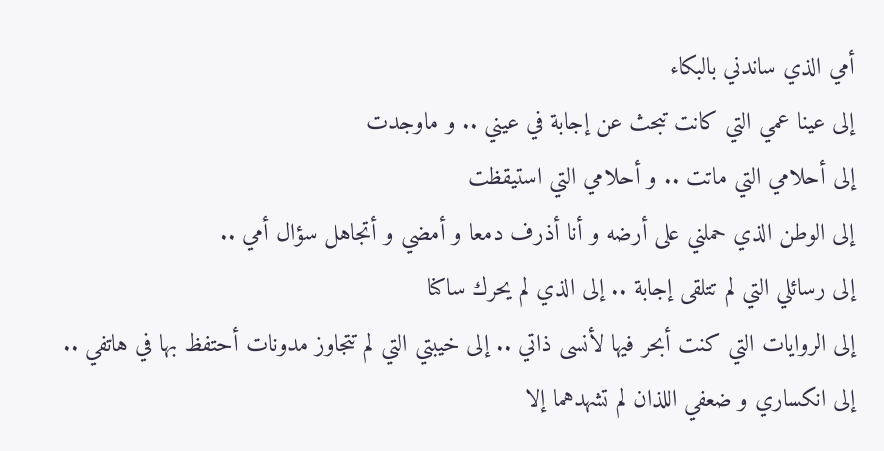أمي الذي ساندني بالبكاء
إلى عينا عمي التي كانت تبحث عن إجابة في عيني .. و ماوجدت
إلى أحلامي التي ماتت .. و أحلامي التي استيقظت
إلى الوطن الذي حملني على أرضه و أنا أذرف دمعا و أمضي و أتجاهل سؤال أمي ..
إلى رسائلي التي لم تتلقى إجابة .. إلى الذي لم يحرك ساكنا
إلى الروايات التي كنت أبحر فيها لأنسى ذاتي .. إلى خيبتي التي لم تتجاوز مدونات أحتفظ بها في هاتفي ..
إلى انكساري و ضعفي اللذان لم تشهدهما إلا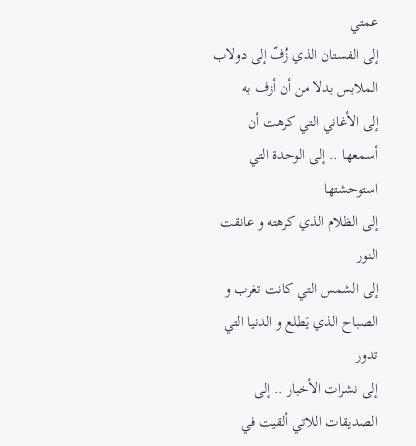عمتي
إلى الفستان الذي زُفّ إلى دولاب الملابس بدلا من أن أزف به
إلى الأغاني التي كرهت أن أسمعها .. إلى الوحدة التي استوحشتها
إلى الظلام الذي كرهته و عانقت النور
إلى الشمس التي كانت تغرب و الصباح الذي يَطلع و الدنيا التي تدور
إلى نشرات الأخبار .. إلى الصديقات اللاتي ألقيت في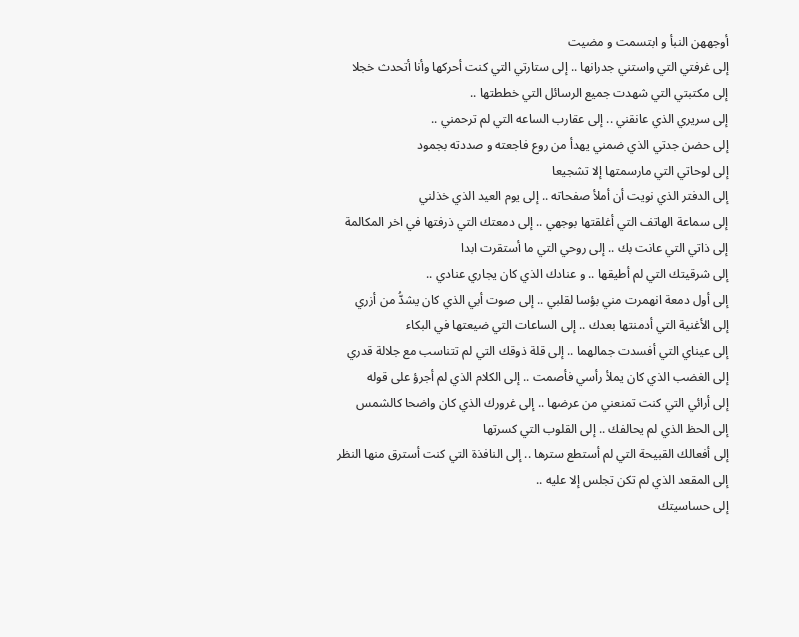أوجههن النبأ و ابتسمت و مضيت
إلى غرفتي التي واستني جدرانها .. إلى ستارتي التي كنت أحركها وأنا أتحدث خجلا
إلى مكتبتي التي شهدت جميع الرسائل التي خططتها ..
إلى سريري الذي عانقني .. إلى عقارب الساعه التي لم ترحمني ..
إلى حضن جدتي الذي ضمني يهدأ من روع فاجعته و صددته بجمود
إلى لوحاتي التي مارسمتها إلا تشجيعا
إلى الدفتر الذي نويت أن أملأ صفحاته .. إلى يوم العيد الذي خذلني
إلى سماعة الهاتف التي أغلقتها بوجهي .. إلى دمعتك التي ذرفتها في اخر المكالمة
إلى ذاتي التي عانت بك .. إلى روحي التي ما أستقرت ابدا
إلى شرقيتك التي لم أطيقها .. و عنادك الذي كان يجاري عنادي ..
إلى أول دمعة انهمرت مني بؤسا لقلبي .. إلى صوت أبي الذي كان يشدُّ من أزري
إلى الأغنية التي أدمنتها بعدك .. إلى الساعات التي ضيعتها في البكاء
إلى عيناي التي أفسدت جمالهما .. إلى قلة ذوقك التي لم تتناسب مع جلالة قدري
إلى الغضب الذي كان يملأ رأسي فأصمت .. إلى الكلام الذي لم أجرؤ على قوله
إلى أرائي التي كنت تمنعني من عرضها .. إلى غرورك الذي كان واضحا كالشمس
إلى الحظ الذي لم يحالفك .. إلى القلوب التي كسرتها
إلى أفعالك القبيحة التي لم أستطع سترها .. إلى النافذة التي كنت أسترق منها النظر
إلى المقعد الذي لم تكن تجلس إلا عليه ..
إلى حساسيتك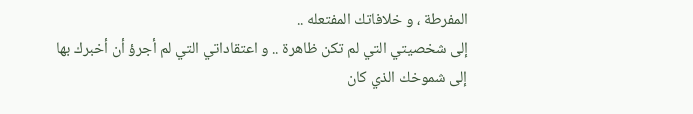المفرطة ، و خلافاتك المفتعله ..
إلى شخصيتي التي لم تكن ظاهرة .. و اعتقاداتي التي لم أجرؤ أن أخبرك بها
إلى شموخك الذي كان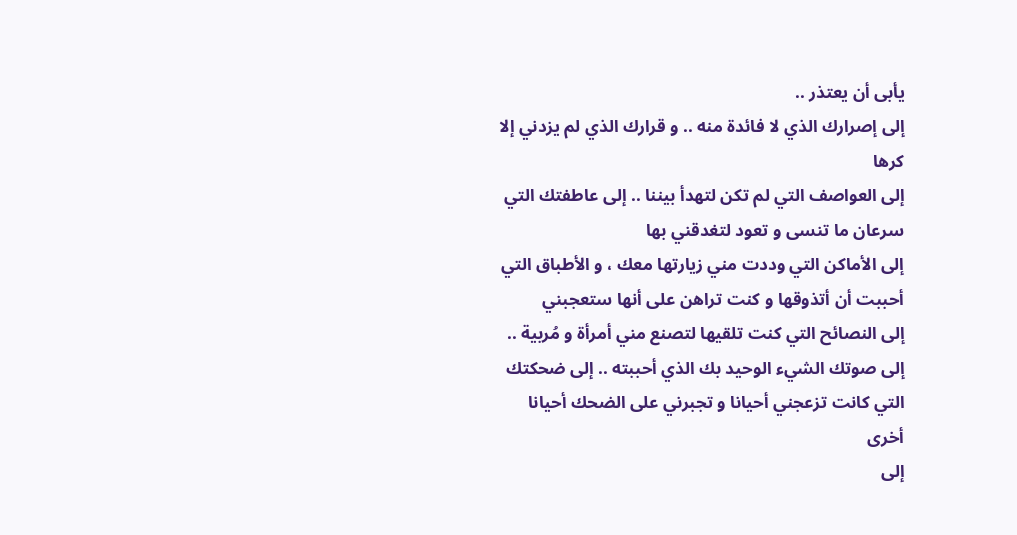يأبى أن يعتذر ..
إلى إصرارك الذي لا فائدة منه .. و قرارك الذي لم يزدني إلا كرها
إلى العواصف التي لم تكن لتهدأ بيننا .. إلى عاطفتك التي سرعان ما تنسى و تعود لتغدقني بها
إلى الأماكن التي وددت مني زيارتها معك ، و الأطباق التي أحببت أن أتذوقها و كنت تراهن على أنها ستعجبني
إلى النصائح التي كنت تلقيها لتصنع مني أمرأة و مُربية ..
إلى صوتك الشيء الوحيد بك الذي أحببته .. إلى ضحكتك التي كانت تزعجني أحيانا و تجبرني على الضحك أحيانا أخرى
إلى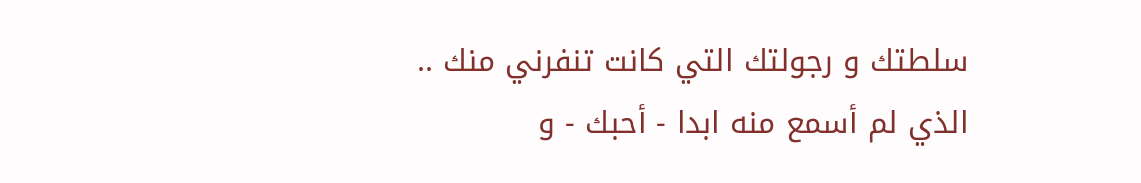سلطتك و رجولتك التي كانت تنفرني منك ..
الذي لم أسمع منه ابدا - أحبك - و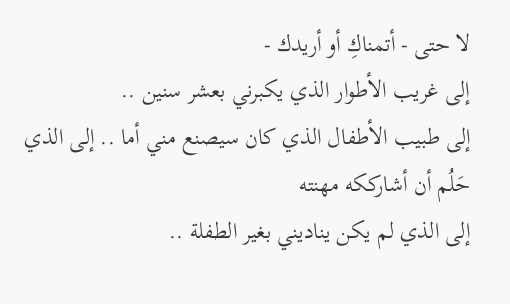لا حتى - أتمناكِ أو أريدك -
إلى غريب الأطوار الذي يكبرني بعشر سنين ..
إلى طبيب الأطفال الذي كان سيصنع مني أما .. إلى الذي حَلُم أن أشارككه مهنته
إلى الذي لم يكن يناديني بغير الطفلة ..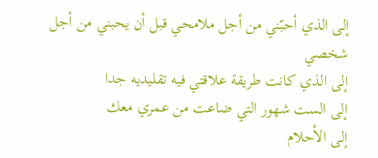إلى الذي أحبّني من أجل ملامحي قبل أن يحبني من أجل شخصي
إلى الذي كانت طريقة علاقتي فيه تقليديه جدا
إلى الست شهور التي ضاعت من عمري معك
إلى الأحلام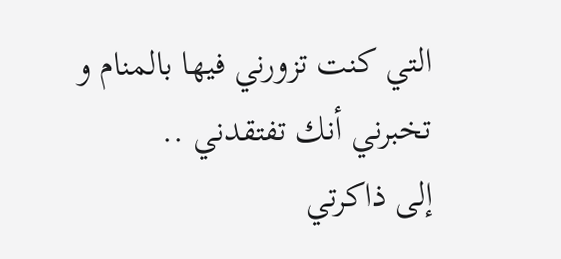التي كنت تزورني فيها بالمنام و تخبرني أنك تفتقدني ..
إلى ذاكرتي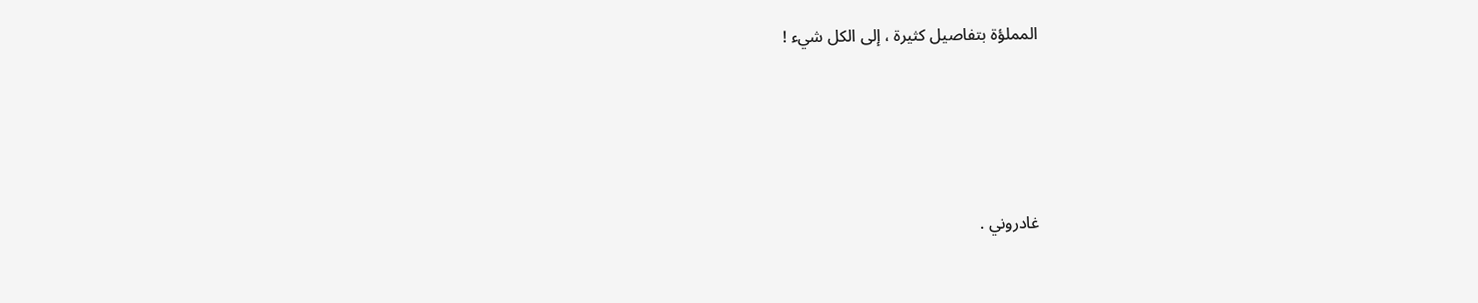المملؤة بتفاصيل كثيرة ، إلى الكل شيء !








غادروني .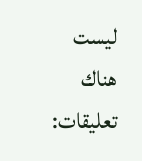ليست هناك تعليقات: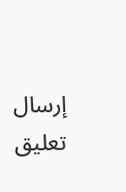إرسال تعليق